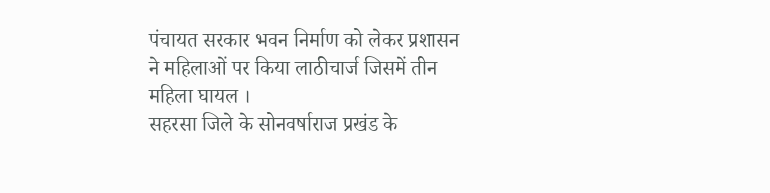पंचायत सरकार भवन निर्माण को लेकर प्रशासन ने महिलाओं पर किया लाठीचार्ज जिसमें तीन महिला घायल ।
सहरसा जिले के सोनवर्षाराज प्रखंड के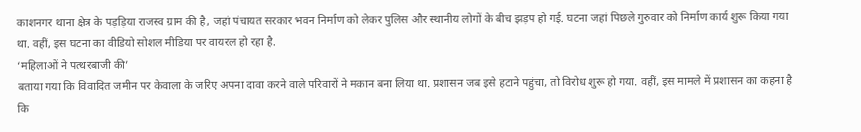काशनगर थाना क्षेत्र के पड़ड़िया राजस्व ग्राम की है, जहां पंचायत सरकार भवन निर्माण को लेकर पुलिस और स्थानीय लोगों के बीच झड़प हो गई. घटना जहां पिछले गुरुवार को निर्माण कार्य शुरू किया गया था. वहीं, इस घटना का वीडियो सोशल मीडिया पर वायरल हो रहा है.
‘महिलाओं ने पत्थरबाजी की’
बताया गया कि विवादित जमीन पर केवाला के जरिए अपना दावा करने वाले परिवारों ने मकान बना लिया था. प्रशासन जब इसे हटाने पहुंचा, तो विरोध शुरू हो गया. वहीं, इस मामले में प्रशासन का कहना है कि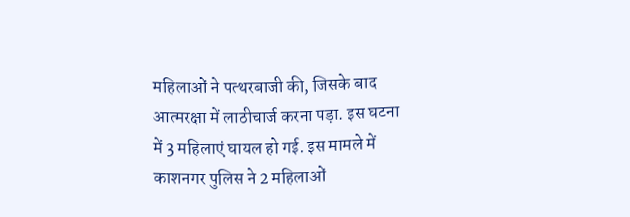महिलाओं ने पत्थरबाजी की, जिसके बाद आत्मरक्षा में लाठीचार्ज करना पड़ा. इस घटना में 3 महिलाएं घायल हो गई. इस मामले में काशनगर पुलिस ने 2 महिलाओं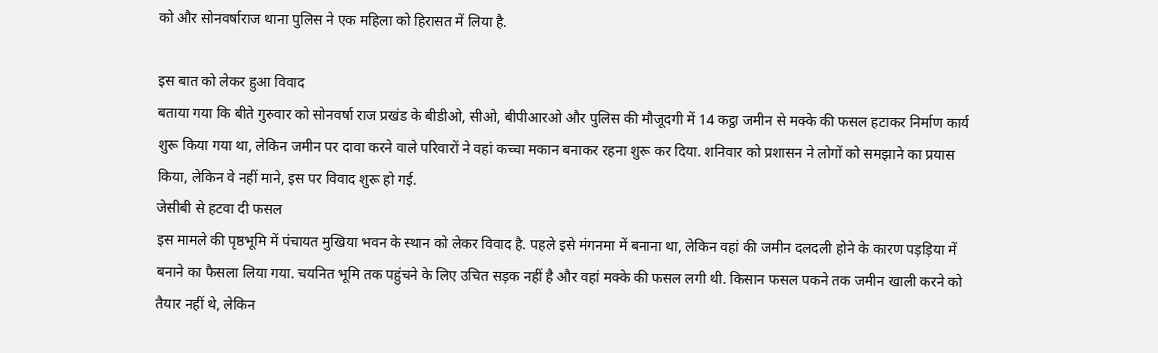को और सोनवर्षाराज थाना पुलिस ने एक महिला को हिरासत में लिया है.

इस बात को लेकर हुआ विवाद
बताया गया कि बीते गुरुवार को सोनवर्षा राज प्रखंड के बीडीओ, सीओ, बीपीआरओ और पुलिस की मौजूदगी में 14 कट्ठा जमीन से मक्के की फसल हटाकर निर्माण कार्य शुरू किया गया था, लेकिन जमीन पर दावा करने वाले परिवारों ने वहां कच्चा मकान बनाकर रहना शुरू कर दिया. शनिवार को प्रशासन ने लोगों को समझाने का प्रयास किया, लेकिन वे नहीं माने, इस पर विवाद शुरू हो गई.
जेसीबी से हटवा दी फसल
इस मामले की पृष्ठभूमि में पंचायत मुखिया भवन के स्थान को लेकर विवाद है. पहले इसे मंगनमा में बनाना था, लेकिन वहां की जमीन दलदली होने के कारण पड़ड़िया में बनाने का फैसला लिया गया. चयनित भूमि तक पहुंचने के लिए उचित सड़क नहीं है और वहां मक्के की फसल लगी थी. किसान फसल पकने तक जमीन खाली करने को तैयार नहीं थे, लेकिन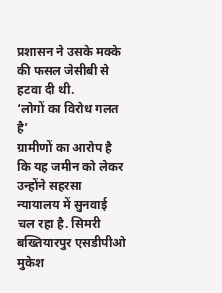प्रशासन ने उसके मक्के की फसल जेसीबी से हटवा दी थी.
‘लोगों का विरोध गलत है’
ग्रामीणों का आरोप है कि यह जमीन को लेकर उन्होंने सहरसा न्यायालय में सुनवाई चल रहा है. सिमरी बख्तियारपुर एसडीपीओ मुकेश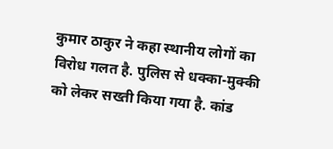कुमार ठाकुर ने कहा स्थानीय लोगों का विरोध गलत है. पुलिस से धक्का-मुक्की को लेकर सख्ती किया गया है. कांड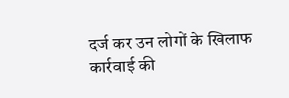दर्ज कर उन लोगों के खिलाफ कार्रवाई की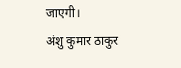जाएगी।
अंशु कुमार ठाकुर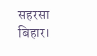सहरसा बिहार।